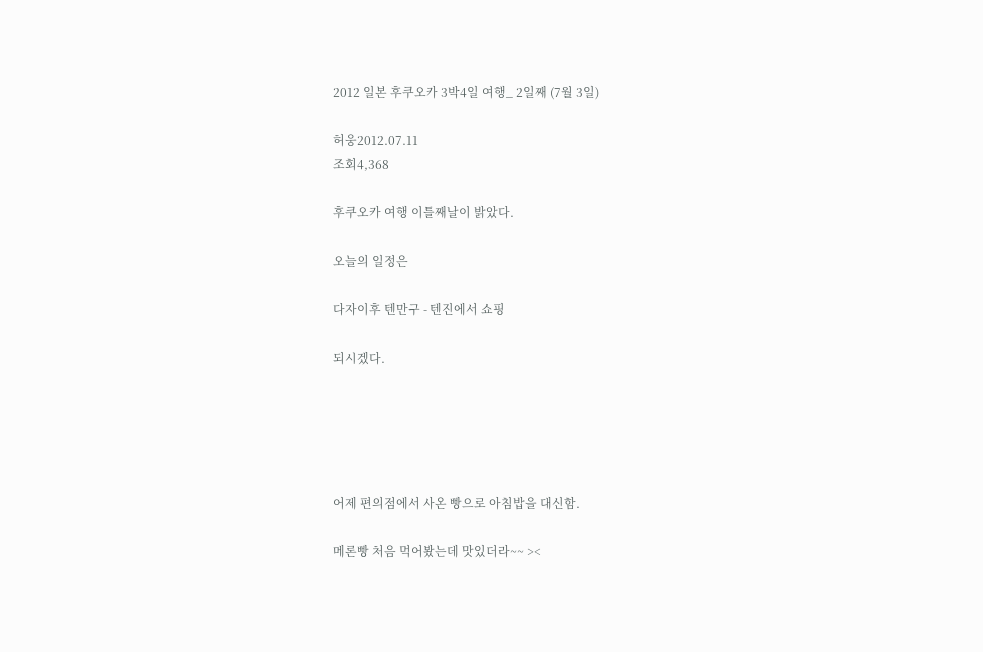2012 일본 후쿠오카 3박4일 여행_ 2일째 (7월 3일)

허웅2012.07.11
조회4,368

후쿠오카 여행 이틀째날이 밝았다.

오늘의 일정은

다자이후 텐만구 - 텐진에서 쇼핑

되시겠다.





어제 편의점에서 사온 빵으로 아침밥을 대신함.

메론빵 처음 먹어봤는데 맛있더라~~ ><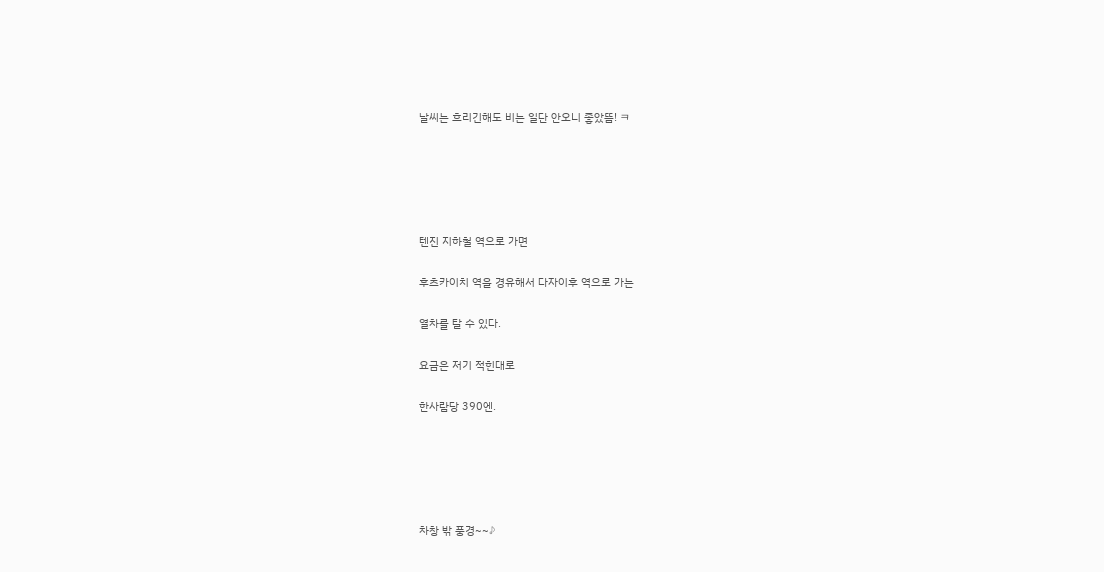날씨는 흐리긴해도 비는 일단 안오니 좋았뜸! ㅋ





텐진 지하철 역으로 가면

후츠카이치 역을 경유해서 다자이후 역으로 가는

열차를 탈 수 있다.

요금은 저기 적힌대로

한사람당 390엔.





차창 밖 풍경~~♪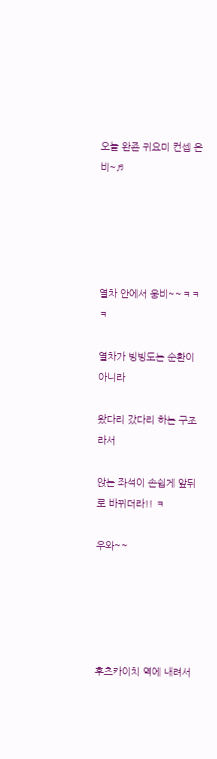오늘 완죤 귀요미 컨셉 은비~♬





열차 안에서 웅비~~ㅋㅋㅋ

열차가 빙빙도는 순환이 아니라

왔다리 갔다리 하는 구조라서

앉는 좌석이 손쉽게 앞뒤로 바뀌더라!! ㅋ

우와~~





후츠카이치 역에 내려서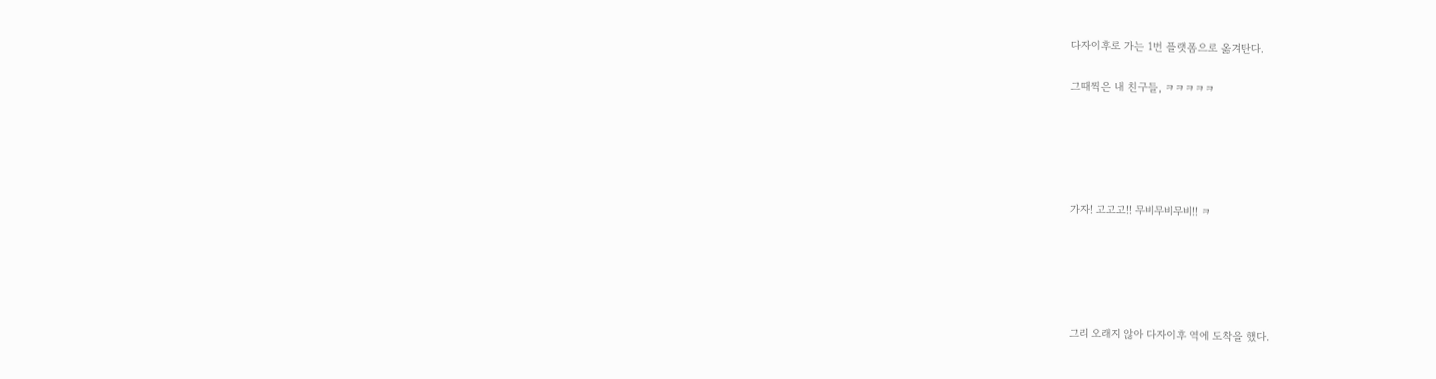다자이후로 가는 1번 플랫폼으로 옮겨탄다.

그때찍은 내 친구들, ㅋㅋㅋㅋㅋ





가자! 고고고!! 무비무비무비!! ㅋ





그리 오래지 않아 다자이후 역에 도착을 했다.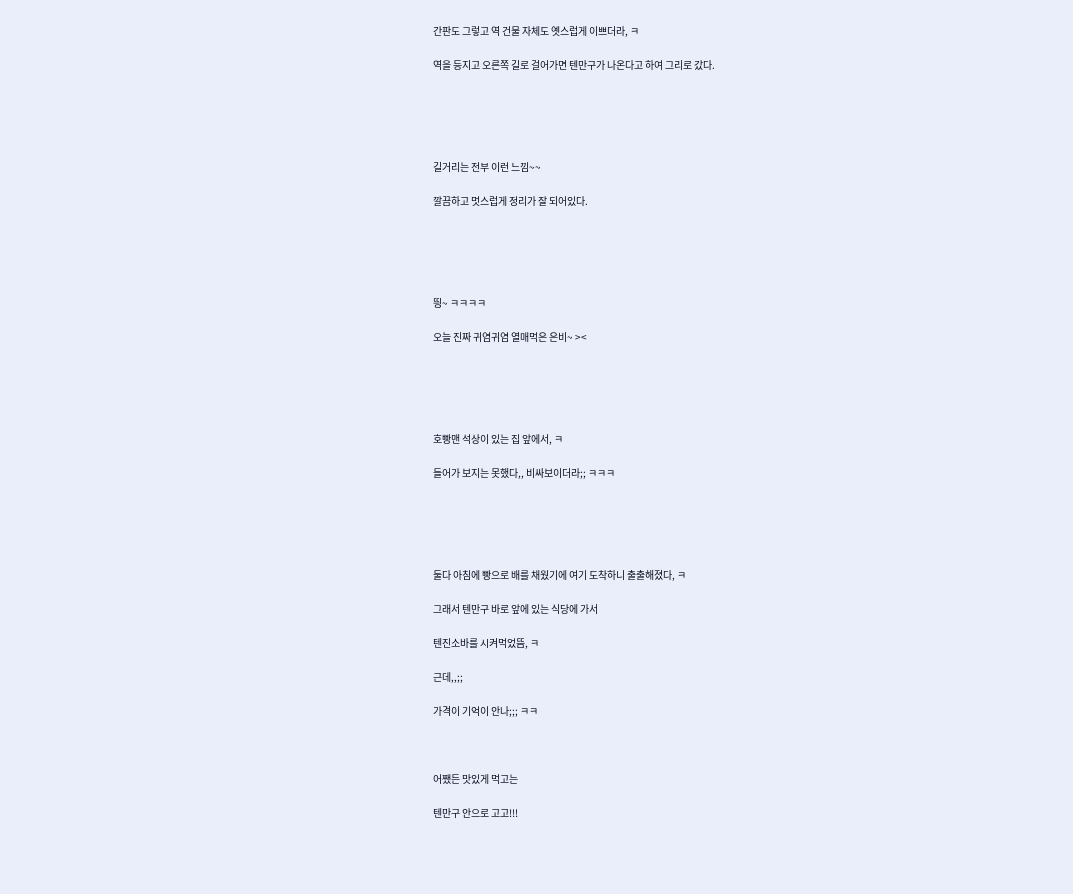간판도 그렇고 역 건물 자체도 옛스럽게 이쁘더라, ㅋ

역을 등지고 오른쪽 길로 걸어가면 텐만구가 나온다고 하여 그리로 갔다.





길거리는 전부 이런 느낌~~

깔끔하고 멋스럽게 정리가 잘 되어있다.





띙~ ㅋㅋㅋㅋ

오늘 진짜 귀염귀염 열매먹은 은비~ ><





호빵맨 석상이 있는 집 앞에서, ㅋ

들어가 보지는 못했다,, 비싸보이더라;; ㅋㅋㅋ





둘다 아침에 빵으로 배를 채웠기에 여기 도착하니 출출해졌다, ㅋ

그래서 텐만구 바로 앞에 있는 식당에 가서

텐진소바를 시켜먹었뜸, ㅋ

근데,,;;

가격이 기억이 안나;;; ㅋㅋ



어쨌든 맛있게 먹고는

텐만구 안으로 고고!!!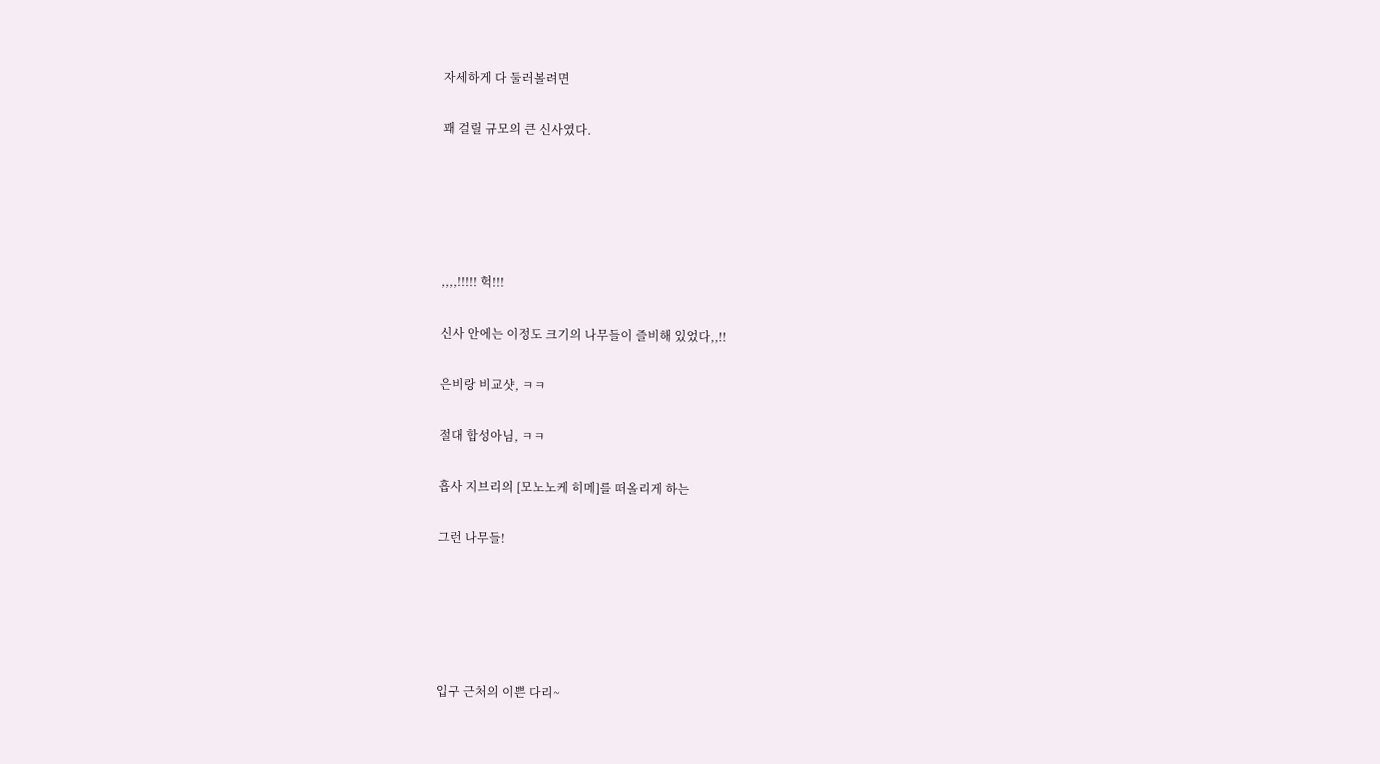자세하게 다 둘러볼려면

꽤 걸릴 규모의 큰 신사였다.





,,,,!!!!! 헉!!!

신사 안에는 이정도 크기의 나무들이 즐비해 있었다,,!!

은비랑 비교샷, ㅋㅋ

절대 합성아님, ㅋㅋ

흡사 지브리의 [모노노케 히메]를 떠올리게 하는

그런 나무들!





입구 근처의 이쁜 다리~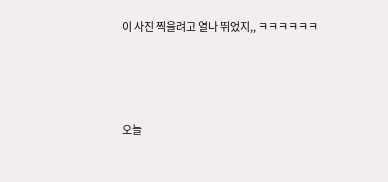이 사진 찍을려고 열나 뛰었지,, ㅋㅋㅋㅋㅋㅋ





오늘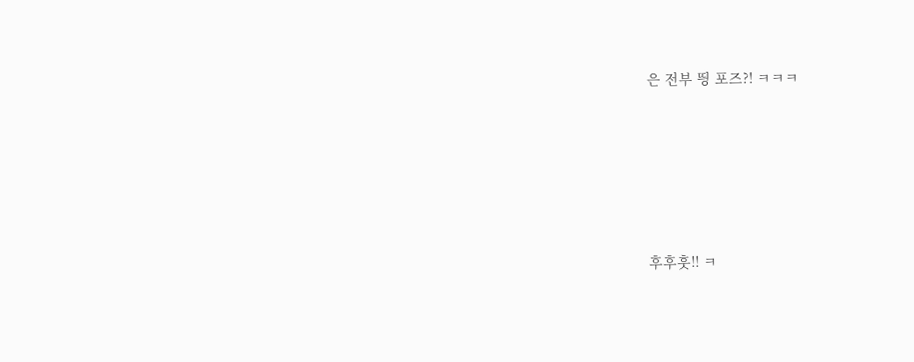은 전부 띙 포즈?! ㅋㅋㅋ





후후훗!! ㅋ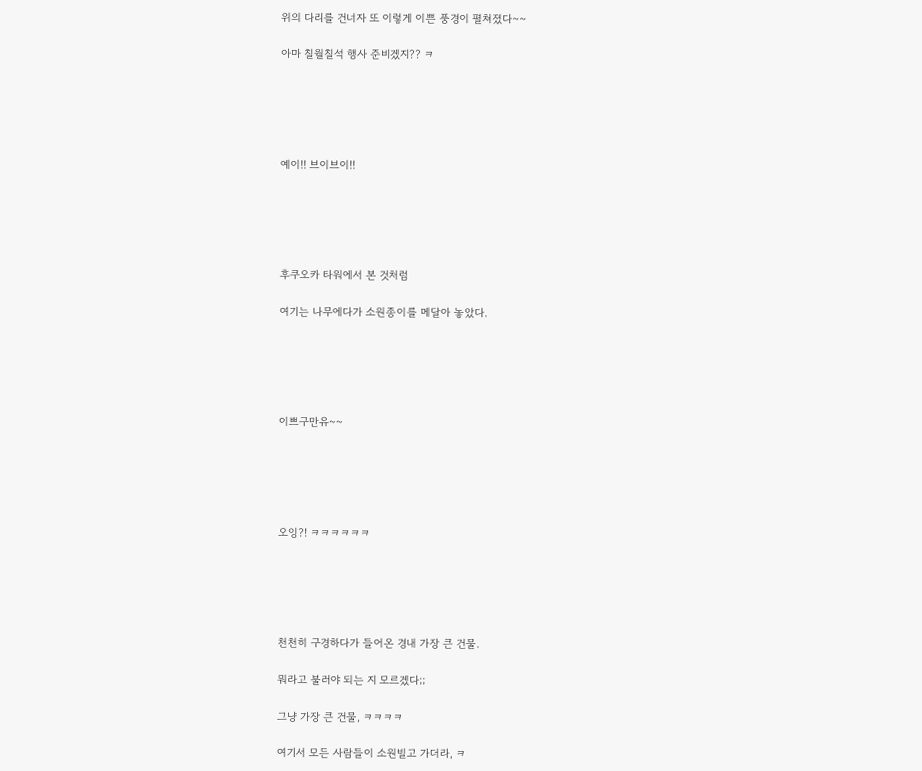위의 다리를 건너자 또 이렇게 이쁜 풍경이 펼쳐졌다~~

아마 칠월칠석 행사 준비겠지?? ㅋ





예이!! 브이브이!!





후쿠오카 타워에서 본 것처럼

여기는 나무에다가 소원종이를 메달아 놓았다.





이쁘구만유~~





오잉?! ㅋㅋㅋㅋㅋㅋ





천천히 구경하다가 들어온 경내 가장 큰 건물.

뭐라고 불러야 되는 지 모르겠다;;

그냥 가장 큰 건물, ㅋㅋㅋㅋ

여기서 모든 사람들이 소원빌고 가더라, ㅋ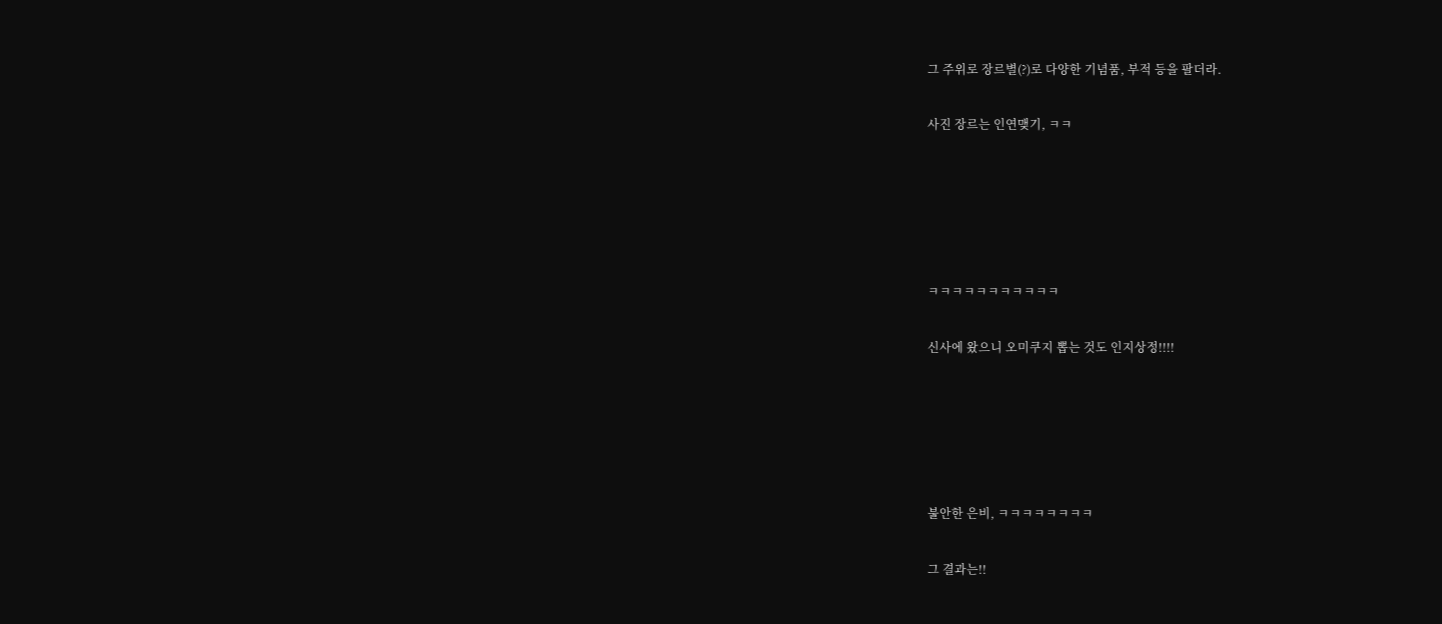그 주위로 장르별(?)로 다양한 기념품, 부적 등을 팔더라.

사진 장르는 인연맺기, ㅋㅋ





ㅋㅋㅋㅋㅋㅋㅋㅋㅋㅋㅋ

신사에 왔으니 오미쿠지 뽑는 것도 인지상정!!!!





불안한 은비, ㅋㅋㅋㅋㅋㅋㅋㅋ

그 결과는!!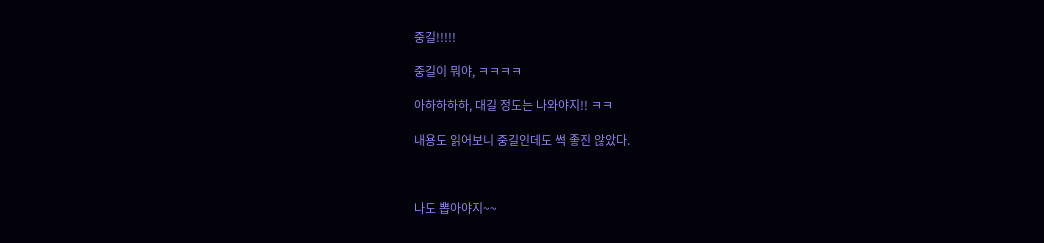중길!!!!!

중길이 뭐야, ㅋㅋㅋㅋ

아하하하하, 대길 정도는 나와야지!! ㅋㅋ

내용도 읽어보니 중길인데도 썩 좋진 않았다.



나도 뽑아야지~~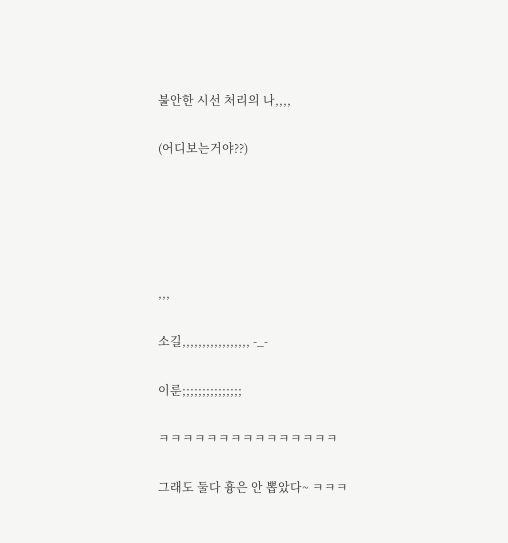불안한 시선 처리의 나,,,,

(어디보는거야??)





,,,

소길,,,,,,,,,,,,,,,,, -_-

이룬;;;;;;;;;;;;;;;

ㅋㅋㅋㅋㅋㅋㅋㅋㅋㅋㅋㅋㅋㅋㅋ

그래도 둘다 흉은 안 뽑았다~ ㅋㅋㅋ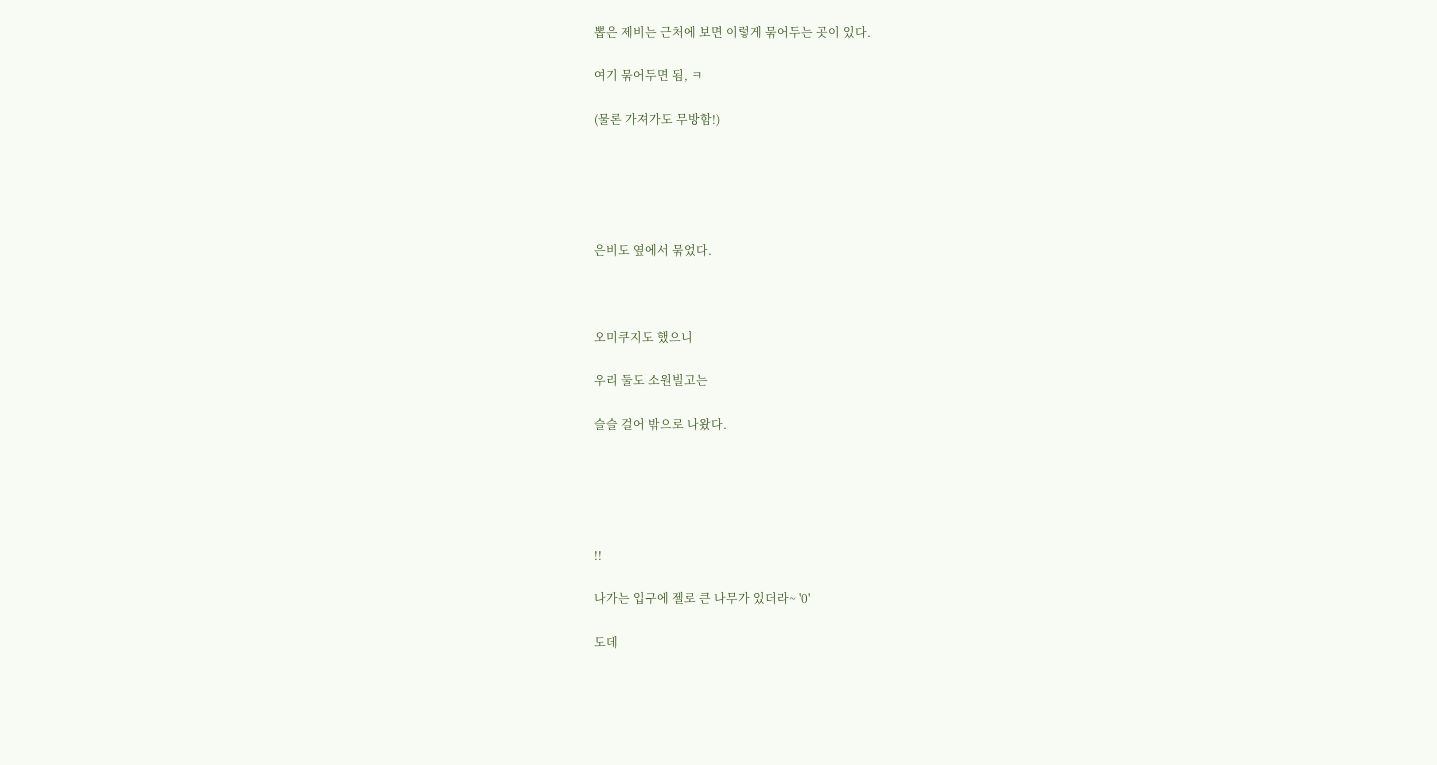뽑은 제비는 근처에 보면 이렇게 묶어두는 곳이 있다.

여기 묶어두면 됨, ㅋ

(물론 가져가도 무방함!)





은비도 옆에서 묶었다.



오미쿠지도 했으니

우리 둘도 소원빌고는

슬슬 걸어 밖으로 나왔다.





!!

나가는 입구에 젤로 큰 나무가 있더라~ '0'

도데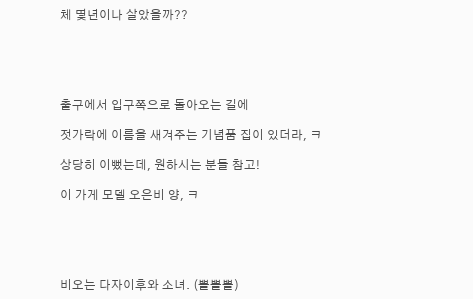체 몇년이나 살았을까??





출구에서 입구쪽으로 돌아오는 길에

젓가락에 이름을 새겨주는 기념품 집이 있더라, ㅋ

상당히 이뻤는데, 원하시는 분들 참고!

이 가게 모델 오은비 양, ㅋ





비오는 다자이후와 소녀. (뽈뽈뽈)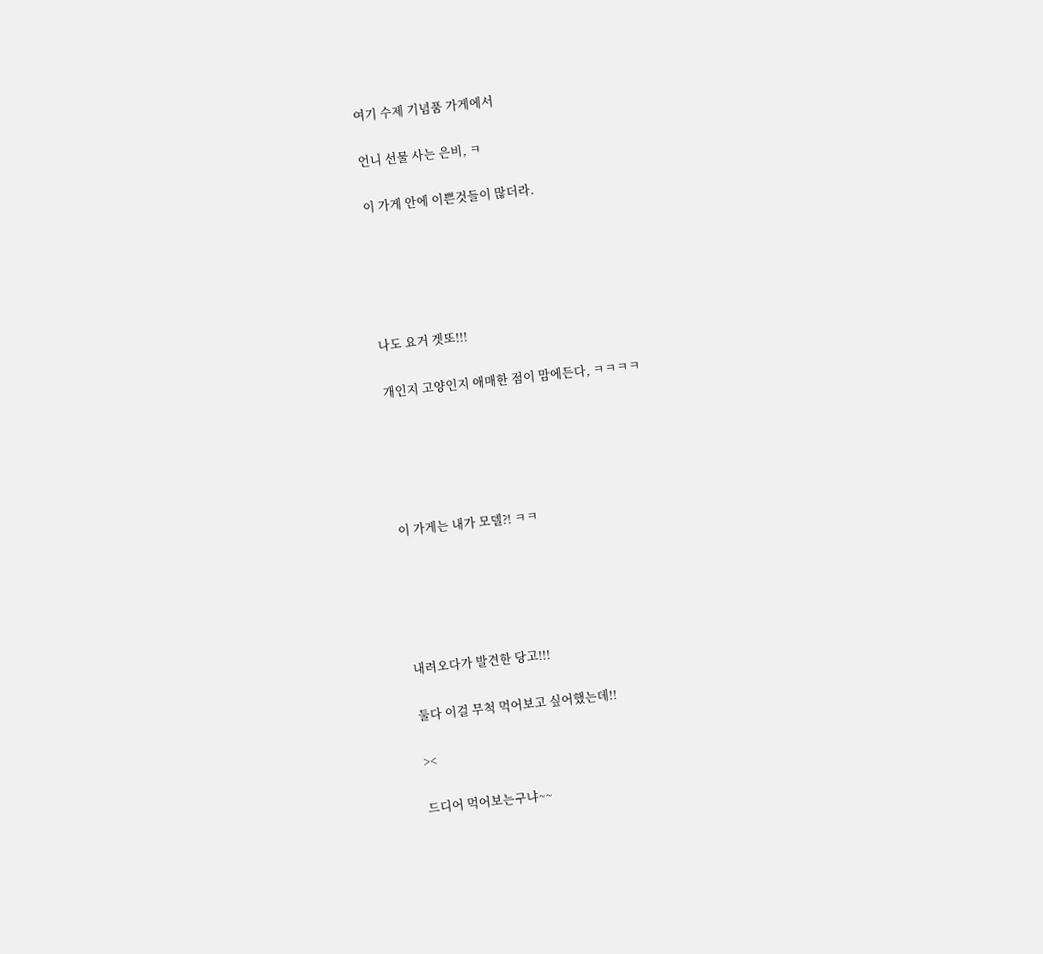여기 수제 기념품 가게에서

언니 선물 사는 은비, ㅋ

이 가게 안에 이쁜것들이 많더라.





나도 요거 겟또!!!

개인지 고양인지 애매한 점이 맘에든다, ㅋㅋㅋㅋ





이 가게는 내가 모델?! ㅋㅋ





내려오다가 발견한 당고!!!

둘다 이걸 무척 먹어보고 싶어했는데!!

><

드디어 먹어보는구냐~~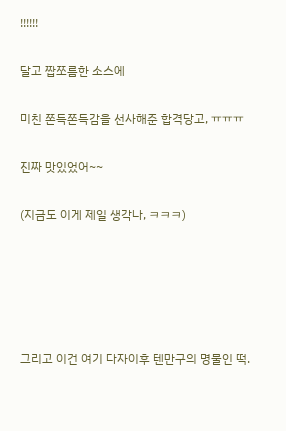!!!!!!

달고 짭쪼름한 소스에

미친 쫀득쫀득감을 선사해준 합격당고, ㅠㅠㅠ

진짜 맛있었어~~

(지금도 이게 제일 생각나, ㅋㅋㅋ)





그리고 이건 여기 다자이후 텐만구의 명물인 떡.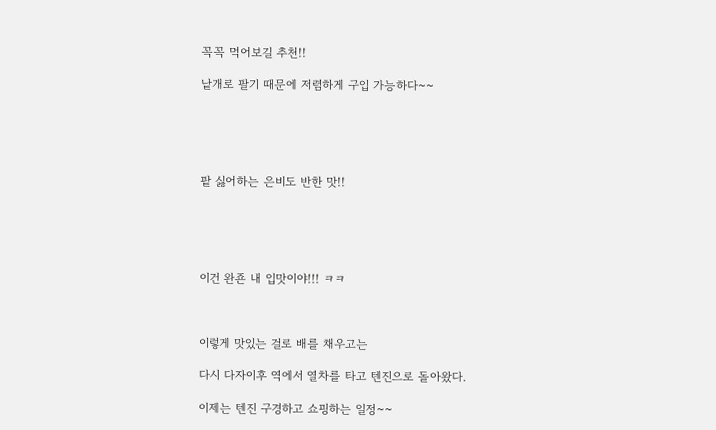꼭꼭 먹어보길 추천!!

낱개로 팔기 때문에 저렴하게 구입 가능하다~~





팥 싫어하는 은비도 반한 맛!!





이건 완죤 내 입맛이야!!! ㅋㅋ



이렇게 맛있는 걸로 배를 채우고는

다시 다자이후 역에서 열차를 타고 텐진으로 돌아왔다.

이제는 텐진 구경하고 쇼핑하는 일정~~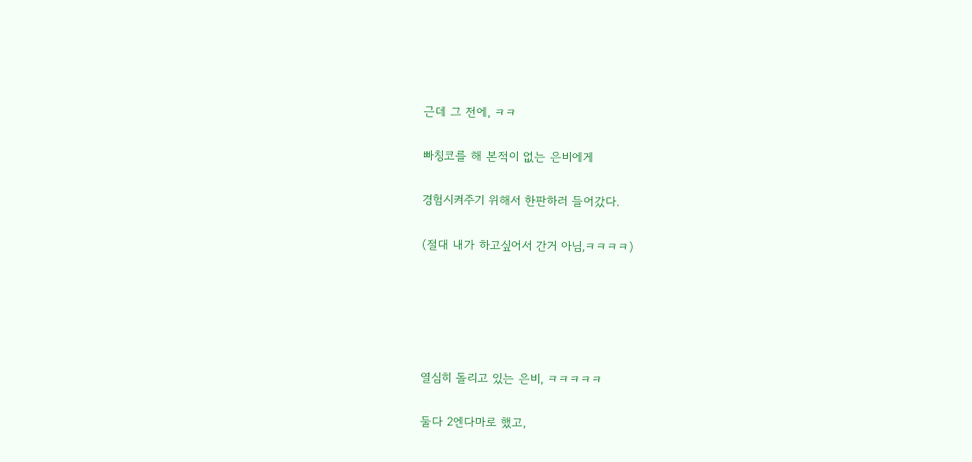근데 그 전에, ㅋㅋ

빠칭코를 해 본적이 없는 은비에게

경험시켜주기 위해서 한판하러 들어갔다.

(절대 내가 하고싶어서 간거 아님,ㅋㅋㅋㅋ)





열심히 돌리고 있는 은비, ㅋㅋㅋㅋㅋ

둘다 2엔다마로 했고,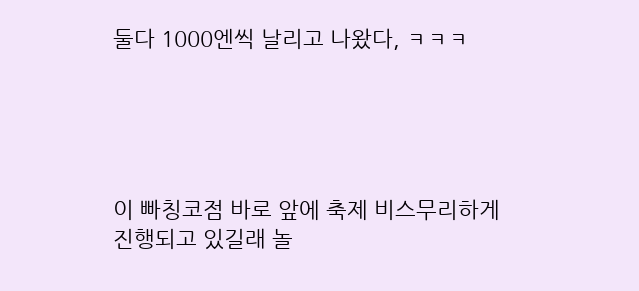둘다 1000엔씩 날리고 나왔다, ㅋㅋㅋ





이 빠칭코점 바로 앞에 축제 비스무리하게 진행되고 있길래 놀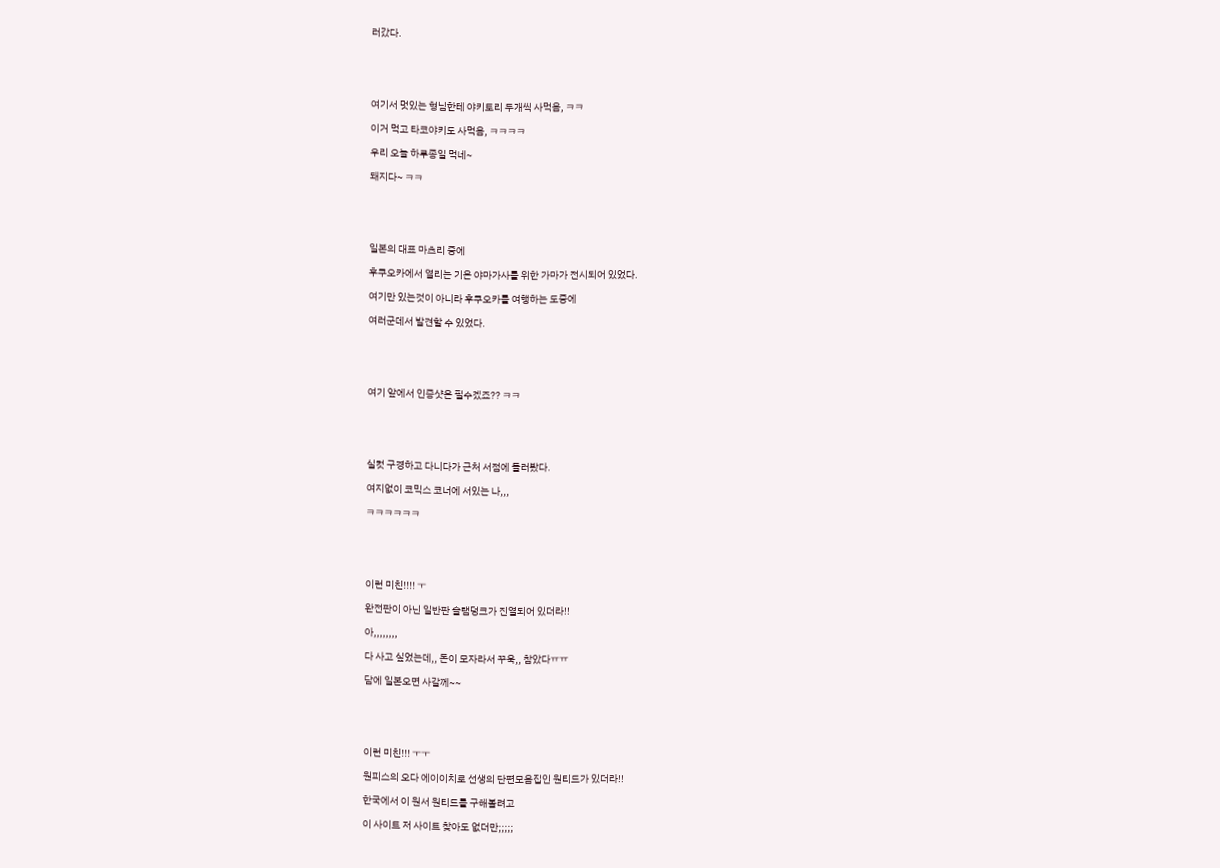러갔다.





여기서 멋있는 형님한테 야키토리 두개씩 사먹음, ㅋㅋ

이거 먹고 타코야키도 사먹음, ㅋㅋㅋㅋ

우리 오늘 하루종일 먹네~

돼지다~ ㅋㅋ





일본의 대표 마츠리 중에

후쿠오카에서 열리는 기온 야마가사를 위한 가마가 전시되어 있었다.

여기만 있는것이 아니라 후쿠오카를 여행하는 도중에

여러군데서 발견할 수 있었다.





여기 앞에서 인증샷은 필수겠죠?? ㅋㅋ





실컷 구경하고 다니다가 근처 서점에 들러봤다.

여지없이 코믹스 코너에 서있는 나,,,

ㅋㅋㅋㅋㅋㅋ





이런 미친!!!! ㅜ

완전판이 아닌 일반판 슬램덩크가 진열되어 있더라!!

아,,,,,,,,

다 사고 싶었는데,, 돈이 모자라서 꾸욱,, 참았다ㅠㅠ

담에 일본오면 사갈께~~





이런 미친!!! ㅜㅜ

원피스의 오다 에이이치로 선생의 단편모음집인 원티드가 있더라!!

한국에서 이 원서 원티드를 구해볼려고

이 사이트 저 사이트 찾아도 없더만;;;;;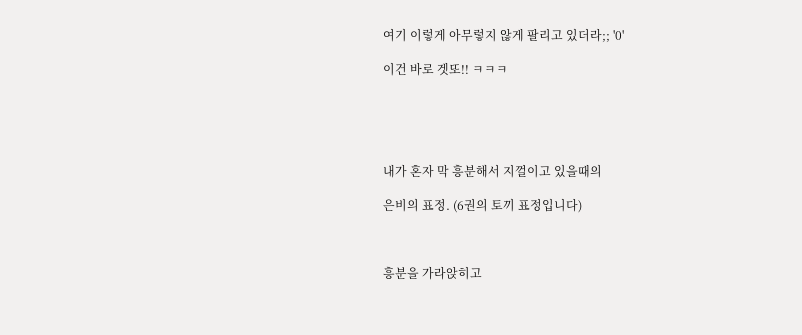여기 이렇게 아무렇지 않게 팔리고 있더라;; '0'

이건 바로 겟또!! ㅋㅋㅋ





내가 혼자 막 흥분해서 지껄이고 있을때의

은비의 표정. (6권의 토끼 표정입니다)



흥분을 가라앉히고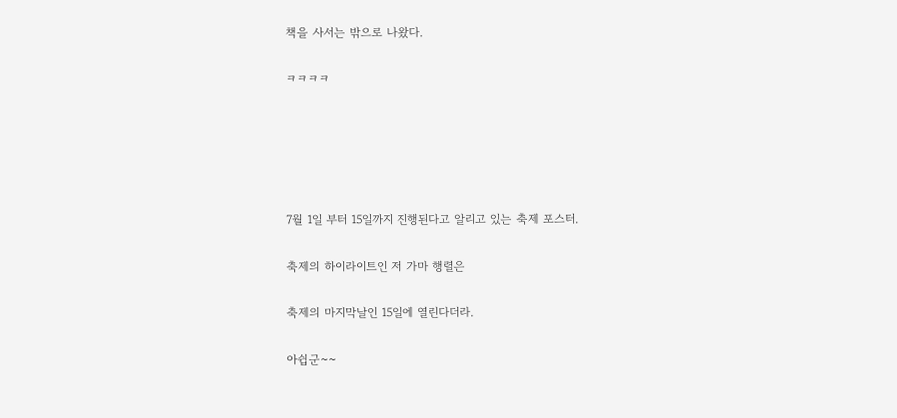책을 사서는 밖으로 나왔다.

ㅋㅋㅋㅋ





7월 1일 부터 15일까지 진행된다고 알리고 있는 축제 포스터.

축제의 하이라이트인 저 가마 행렬은

축제의 마지막날인 15일에 열린다더라.

아쉽군~~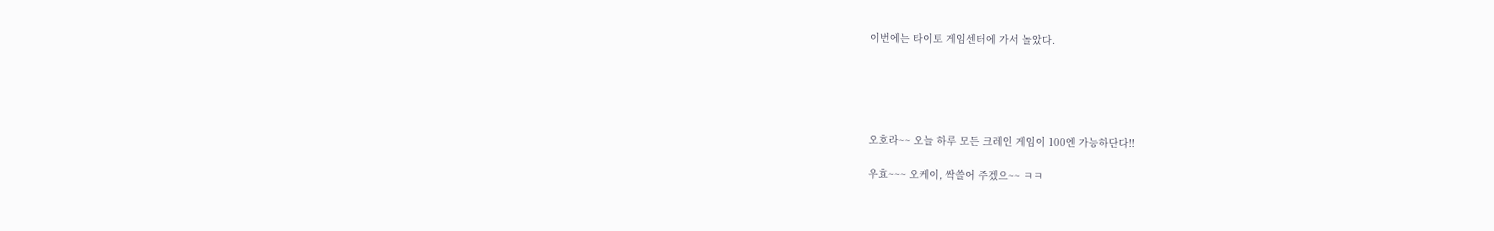이번에는 타이토 게임센터에 가서 놀았다.





오호라~~ 오늘 하루 모든 크레인 게임이 100엔 가능하단다!!

우효~~~ 오케이, 싹쓸어 주겠으~~ ㅋㅋ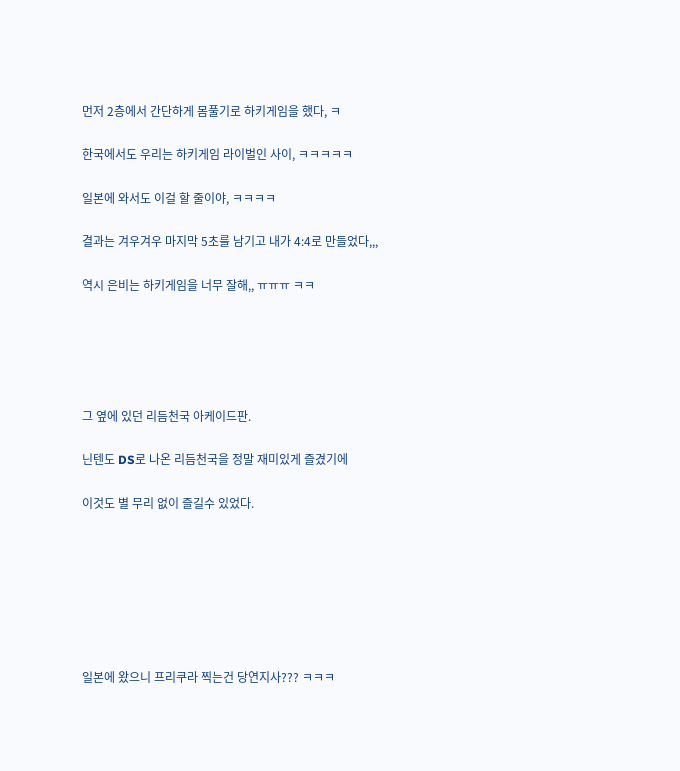먼저 2층에서 간단하게 몸풀기로 하키게임을 했다, ㅋ

한국에서도 우리는 하키게임 라이벌인 사이, ㅋㅋㅋㅋㅋ

일본에 와서도 이걸 할 줄이야, ㅋㅋㅋㅋ

결과는 겨우겨우 마지막 5초를 남기고 내가 4:4로 만들었다,,,

역시 은비는 하키게임을 너무 잘해,, ㅠㅠㅠ ㅋㅋ





그 옆에 있던 리듬천국 아케이드판.

닌텐도 DS로 나온 리듬천국을 정말 재미있게 즐겼기에

이것도 별 무리 없이 즐길수 있었다.







일본에 왔으니 프리쿠라 찍는건 당연지사??? ㅋㅋㅋ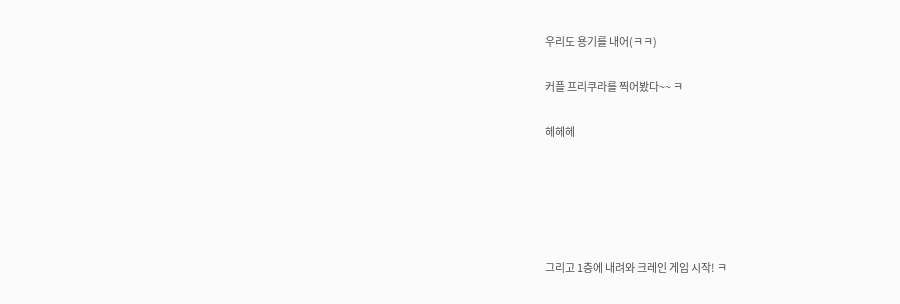우리도 용기를 내어(ㅋㅋ)

커플 프리쿠라를 찍어봤다~~ ㅋ

헤헤헤





그리고 1층에 내려와 크레인 게임 시작! ㅋ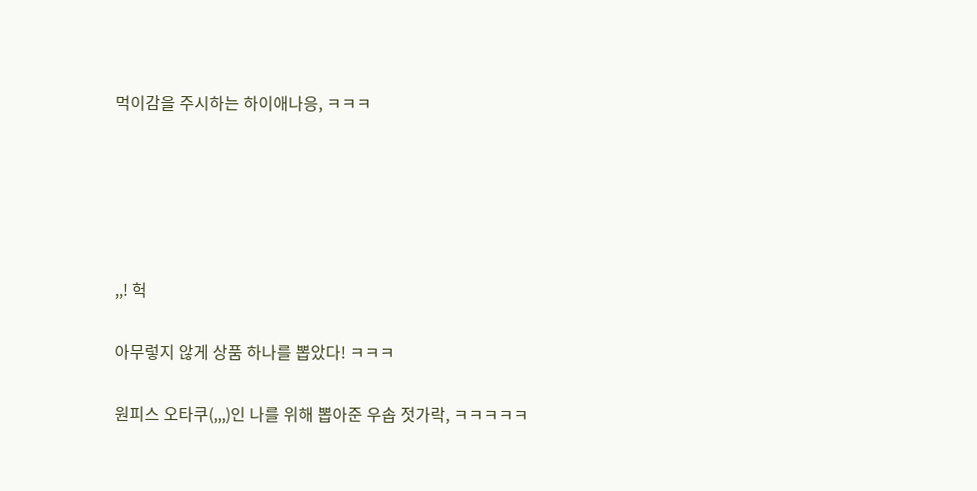먹이감을 주시하는 하이애나응, ㅋㅋㅋ





,,! 헉

아무렇지 않게 상품 하나를 뽑았다! ㅋㅋㅋ

원피스 오타쿠(,,,)인 나를 위해 뽑아준 우솝 젓가락, ㅋㅋㅋㅋㅋ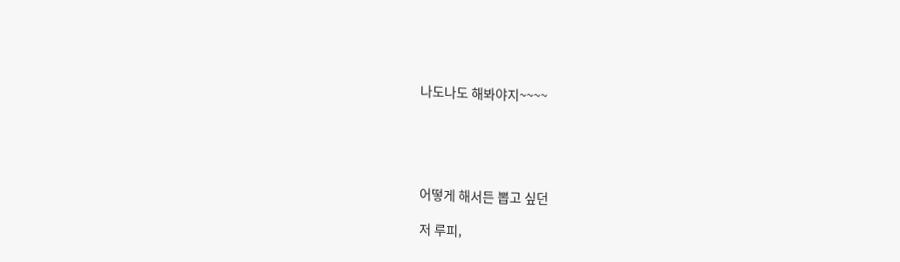나도나도 해봐야지~~~~





어떻게 해서든 뽑고 싶던

저 루피,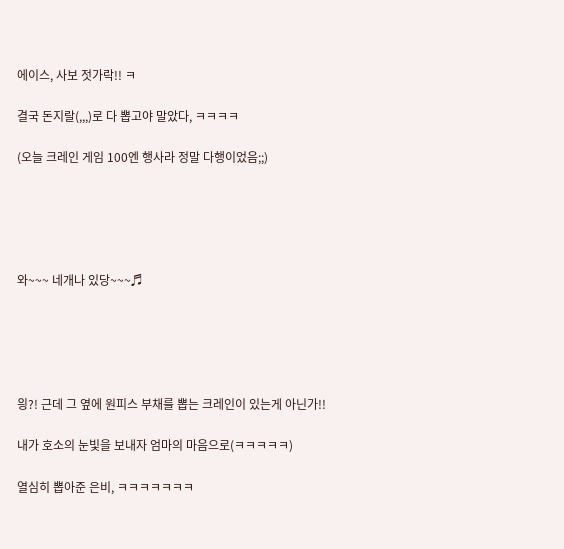에이스, 사보 젓가락!! ㅋ

결국 돈지랄(,,,)로 다 뽑고야 말았다, ㅋㅋㅋㅋ

(오늘 크레인 게임 100엔 행사라 정말 다행이었음;;)





와~~~ 네개나 있당~~~♬





읭?! 근데 그 옆에 원피스 부채를 뽑는 크레인이 있는게 아닌가!!

내가 호소의 눈빛을 보내자 엄마의 마음으로(ㅋㅋㅋㅋㅋ)

열심히 뽑아준 은비, ㅋㅋㅋㅋㅋㅋㅋ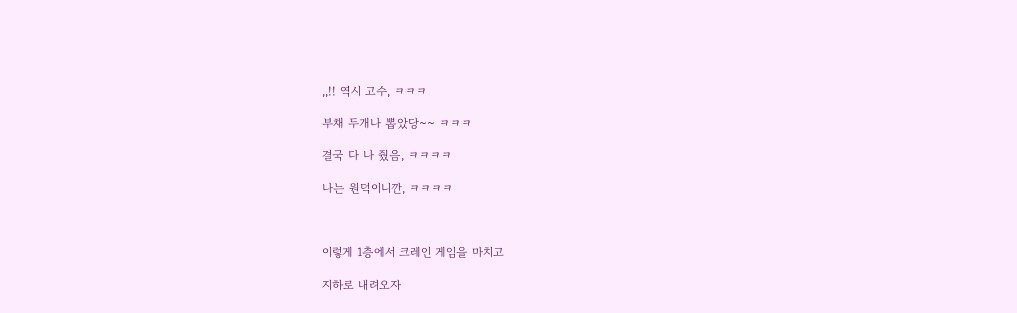,,!! 역시 고수, ㅋㅋㅋ

부채 두개나 뽑았당~~ ㅋㅋㅋ

결국 다 나 줬음, ㅋㅋㅋㅋ

나는 원덕이니깐, ㅋㅋㅋㅋ



이렇게 1층에서 크레인 게임을 마치고

지하로 내려오자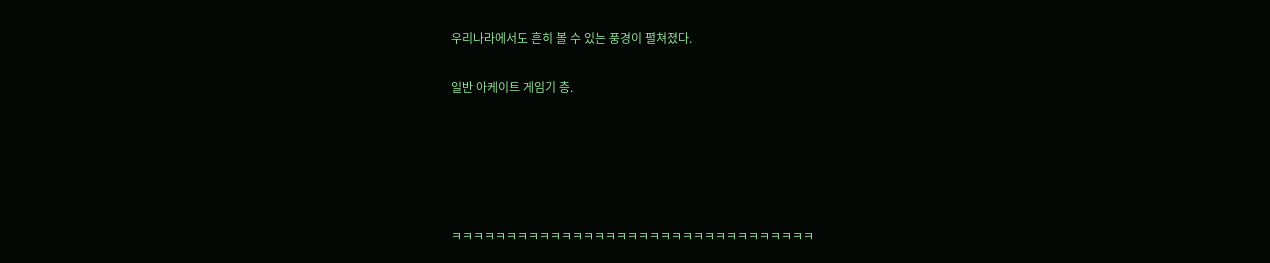우리나라에서도 흔히 볼 수 있는 풍경이 펼쳐졌다.

일반 아케이트 게임기 층.





ㅋㅋㅋㅋㅋㅋㅋㅋㅋㅋㅋㅋㅋㅋㅋㅋㅋㅋㅋㅋㅋㅋㅋㅋㅋㅋㅋㅋㅋㅋㅋㅋㅋ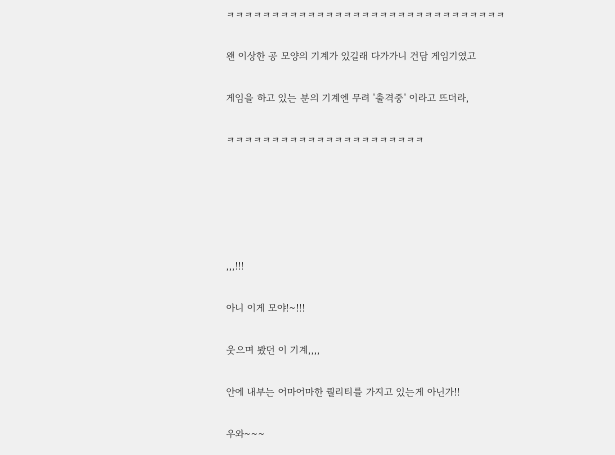ㅋㅋㅋㅋㅋㅋㅋㅋㅋㅋㅋㅋㅋㅋㅋㅋㅋㅋㅋㅋㅋㅋㅋㅋㅋㅋㅋㅋㅋㅋㅋ

왠 이상한 공 모양의 기계가 있길래 다가가니 건담 게임기였고

게임을 하고 있는 분의 기계엔 무려 '출격중' 이라고 뜨더라,

ㅋㅋㅋㅋㅋㅋㅋㅋㅋㅋㅋㅋㅋㅋㅋㅋㅋㅋㅋㅋㅋㅋ





,,,!!!

아니 이게 모야!~!!!

웃으며 봤던 이 기계,,,,

안에 내부는 어마어마한 퀄리티를 가지고 있는게 아닌가!!

우와~~~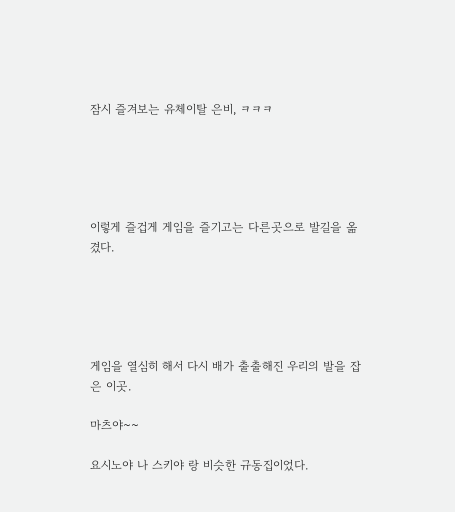잠시 즐겨보는 유체이탈 은비, ㅋㅋㅋ





이렇게 즐겁게 게임을 즐기고는 다른곳으로 발길을 옮겼다.





게임을 열심히 해서 다시 배가 출출해진 우리의 발을 잡은 이곳.

마츠야~~

요시노야 나 스키야 랑 비슷한 규동집이었다.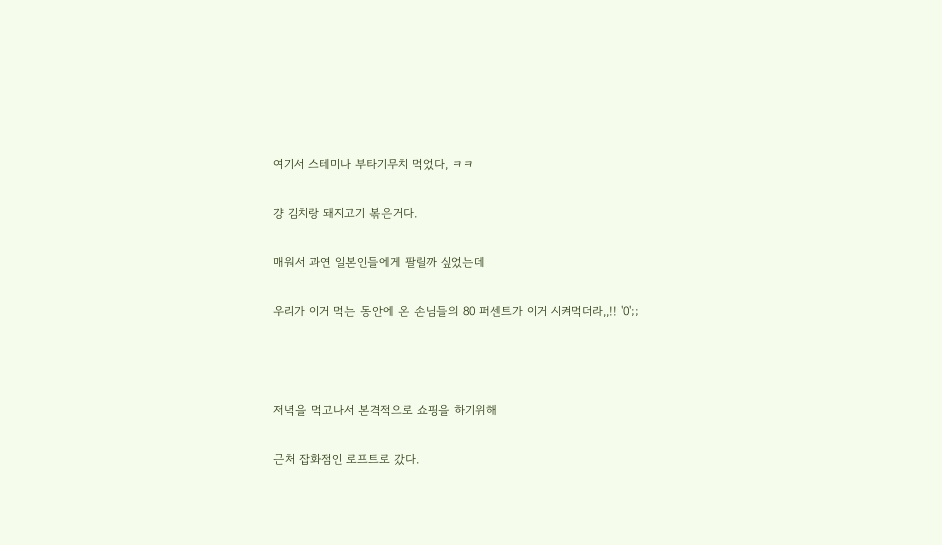여기서 스테미나 부타기무치 먹었다, ㅋㅋ

걍 김치랑 돼지고기 볶은거다.

매워서 과연 일본인들에게 팔릴까 싶었는데

우리가 이거 먹는 동안에 온 손님들의 80 퍼센트가 이거 시켜먹더라,,!! '0';;



저녁을 먹고나서 본격적으로 쇼핑을 하기위해

근처 잡화점인 로프트로 갔다.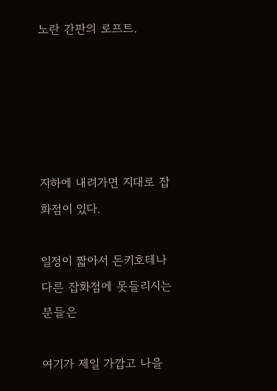노란 간판의 로프트.





지하에 내려가면 지대로 잡화점이 있다.

일정이 짧아서 돈키호테나 다른 잡화점에 못들리시는 분들은

여기가 제일 가깝고 나을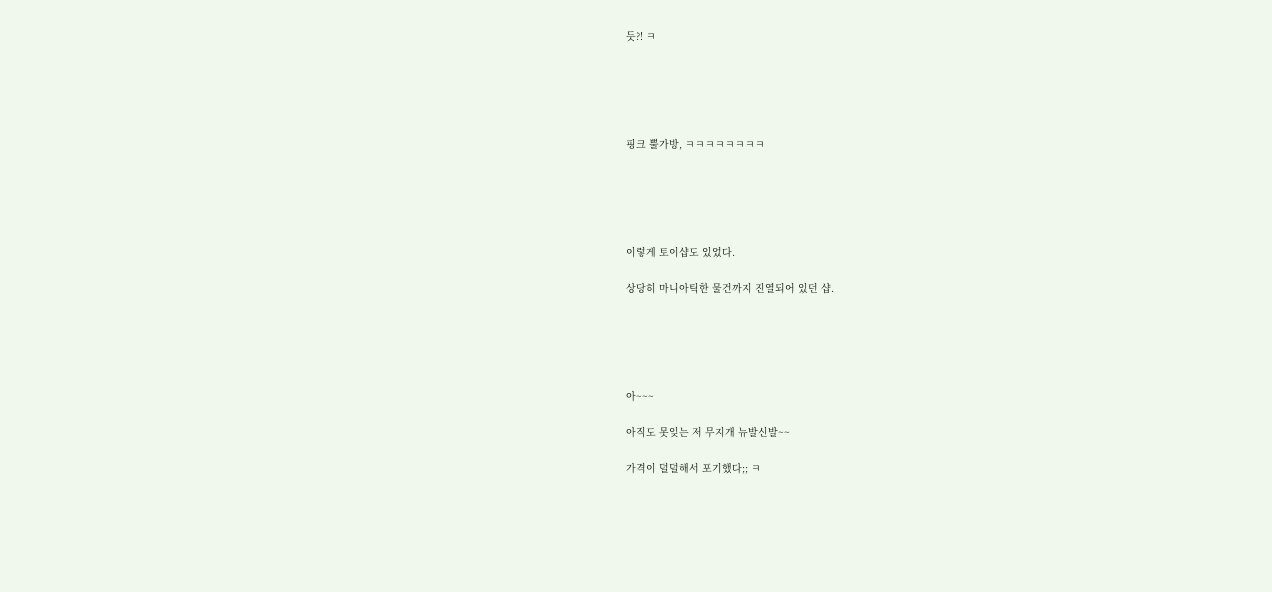듯?! ㅋ





핑크 뿔가방, ㅋㅋㅋㅋㅋㅋㅋㅋ





이렇게 토이샵도 있었다.

상당히 마니아틱한 물건까지 진열되어 있던 샵.





아~~~

아직도 못잊는 저 무지개 뉴발신발~~

가격이 덜덜해서 포기했다;; ㅋ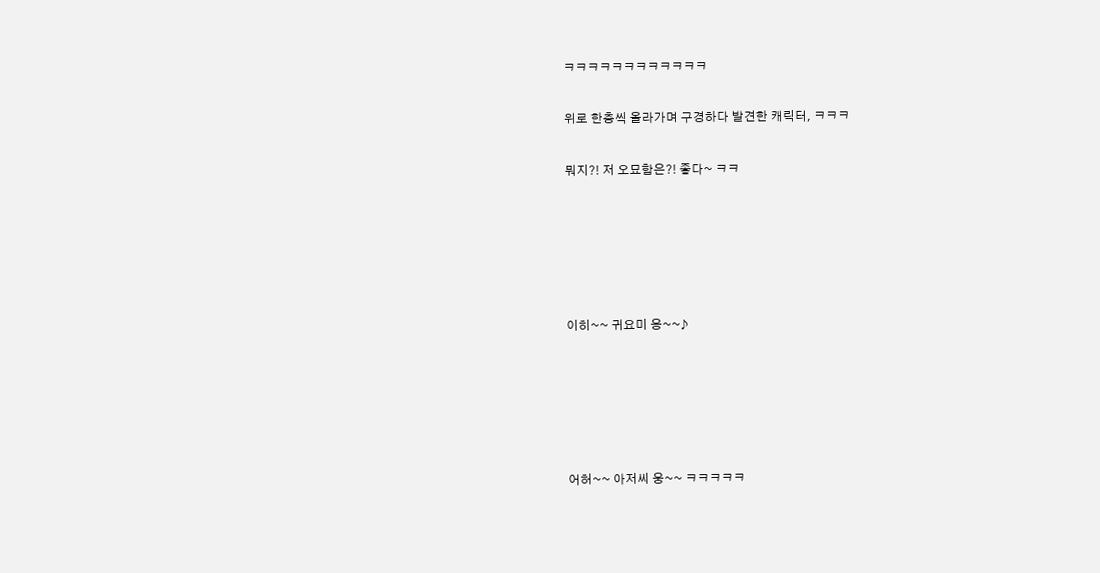ㅋㅋㅋㅋㅋㅋㅋㅋㅋㅋㅋㅋ

위로 한층씩 올라가며 구경하다 발견한 캐릭터, ㅋㅋㅋ

뭐지?! 저 오묘함은?! 좋다~ ㅋㅋ





이히~~ 귀요미 응~~♪





어허~~ 아저씨 웅~~ ㅋㅋㅋㅋㅋ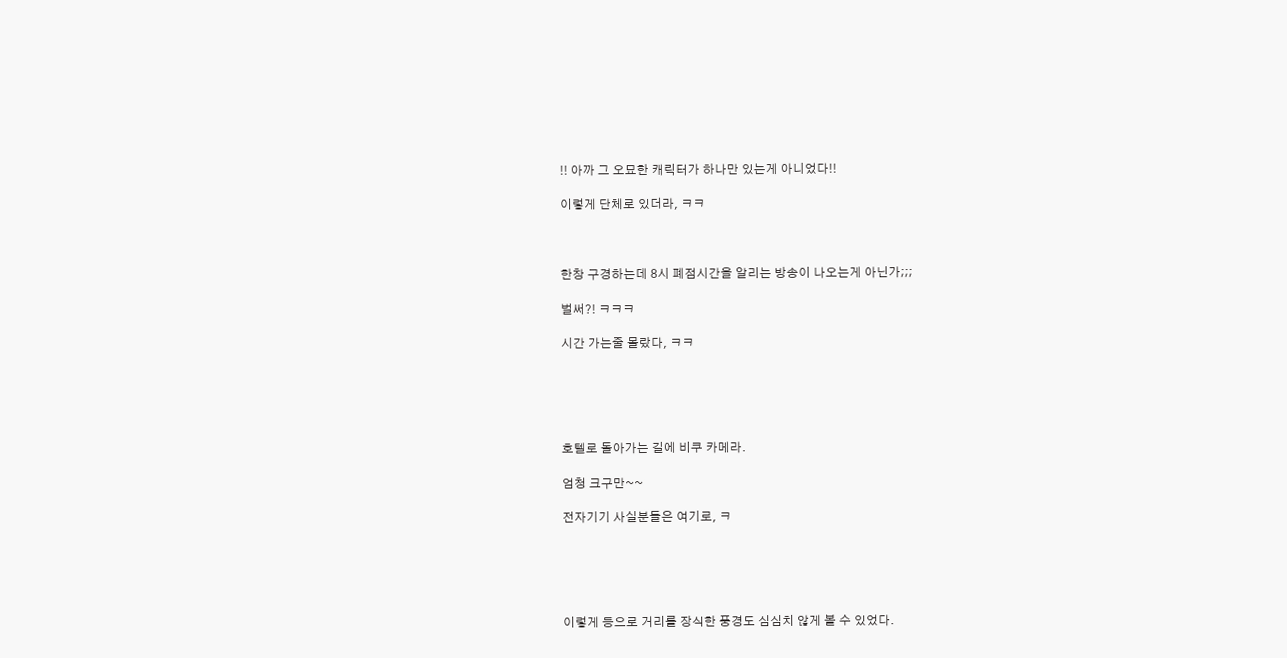!! 아까 그 오묘한 캐릭터가 하나만 있는게 아니었다!!

이렇게 단체로 있더라, ㅋㅋ



한창 구경하는데 8시 폐점시간을 알리는 방송이 나오는게 아닌가;;;

벌써?! ㅋㅋㅋ

시간 가는줄 몰랐다, ㅋㅋ





호텔로 돌아가는 길에 비쿠 카메라.

엄청 크구만~~

전자기기 사실분들은 여기로, ㅋ





이렇게 등으로 거리를 장식한 풍경도 심심치 않게 볼 수 있었다.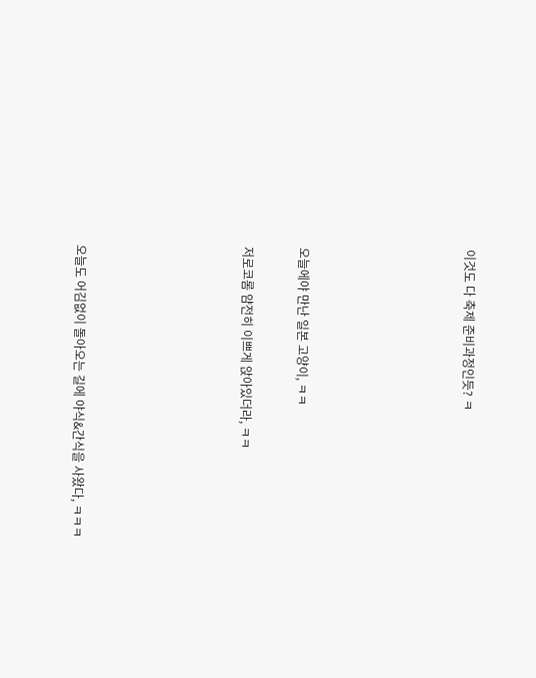이것도 다 축제 준비과정인듯? ㅋ





오늘에야 만난 일본 고양이, ㅋㅋ

저로코롬 얌전히 이쁘게 앉아있더라, ㅋㅋ





오늘도 어김없이 돌아오는 길에 야식&간식을 사왔다, ㅋㅋㅋ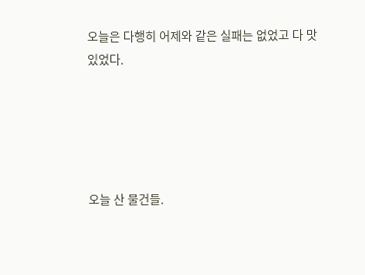오늘은 다행히 어제와 같은 실패는 없었고 다 맛있었다.





오늘 산 물건들.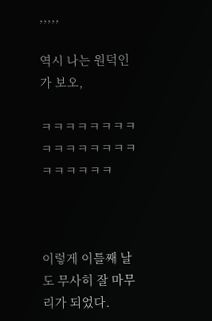,,,,,

역시 나는 원덕인가 보오,

ㅋㅋㅋㅋㅋㅋㅋㅋㅋㅋㅋㅋㅋㅋㅋㅋㅋㅋㅋㅋㅋㅋ



이렇게 이틀째 날도 무사히 잘 마무리가 되었다.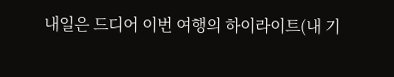내일은 드디어 이번 여행의 하이라이트(내 기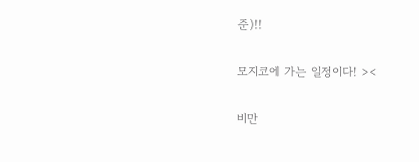준)!!

모지코에 가는 일정이다! ><

비만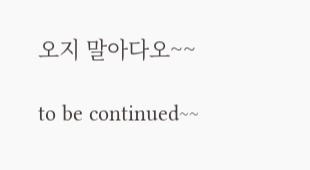오지 말아다오~~

to be continued~~